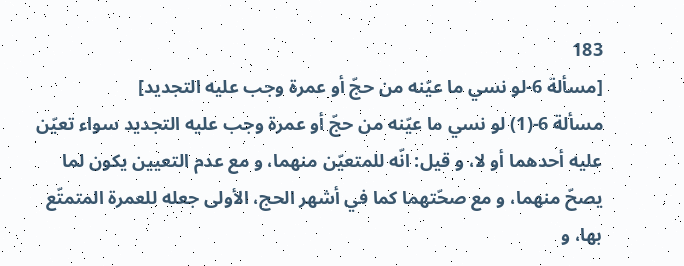183
[مسألة 6-لو نسي ما عيّنه من حجّ أو عمرة وجب عليه التجديد]
مسألة 6-(1) لو نسي ما عيّنه من حجّ أو عمرة وجب عليه التجديد سواء تعيّن عليه أحدهما أو لا، و قيل: انّه للمتعيّن منهما، و مع عدم التعيين يكون لما يصحّ منهما، و مع صحّتهما كما في أشهر الحج، الأولى جعله للعمرة المتمتّع بها، و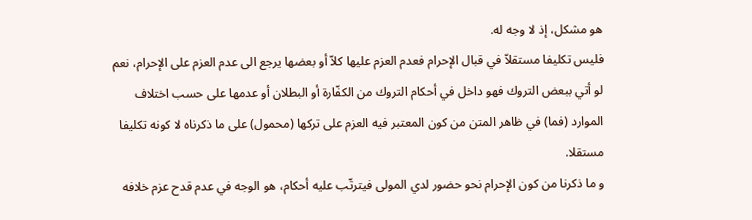هو مشكل، إذ لا وجه له.
فليس تكليفا مستقلاّ في قبال الإحرام فعدم العزم عليها كلاّ أو بعضها يرجع الى عدم العزم على الإحرام، نعم لو أتي ببعض التروك فهو داخل في أحكام التروك من الكفّارة أو البطلان أو عدمها على حسب اختلاف الموارد (فما) في ظاهر المتن من كون المعتبر فيه العزم على تركها (محمول) على ما ذكرناه لا كونه تكليفا مستقلا.
و ما ذكرنا من كون الإحرام نحو حضور لدي المولى فيترتّب عليه أحكام، هو الوجه في عدم قدح عزم خلافه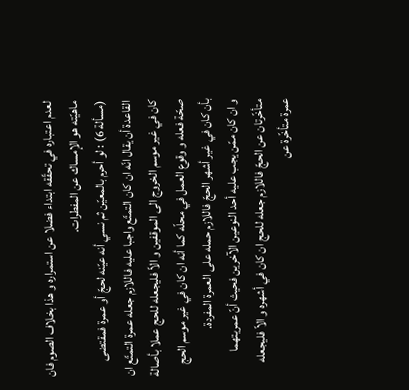لعدم اعتباره في تحقّقه ابتداء فضلا عن استمراره و هذا بخلاف الصوم فان ماهيّته هو الإمساك عن المفطرات.
(مسألة 6) : لو أحرم بالمعيّن ثم نسي أنه عيّنه لحجّ أو عمرة فمقتضى القاعدة أن يقال انّه ان كان التمتّع واجبا عليه فاللازم جعله عمرة التمتّع ان كان في غير موسم الخروج الى الموقفين و الاّ فليجعله للحج عملا بأصالة صحّة فعله و وقوع العمل في محلّه كما أنه ان كان في غير موسم الحج بأن كان في غير أشهر الحجّ فاللازم حمله على العمرة المفردة.
و ان كان ممّن يجب عليه أحد النوعين الآخرين فحيث أنّ عمريتهما متأخّرتان عن الحجّ فاللازم جعله للحج ان كان في أشهره و الاّ فليجعله عمرة متأخّرة عن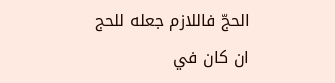الحجّ فاللازم جعله للحج ان كان في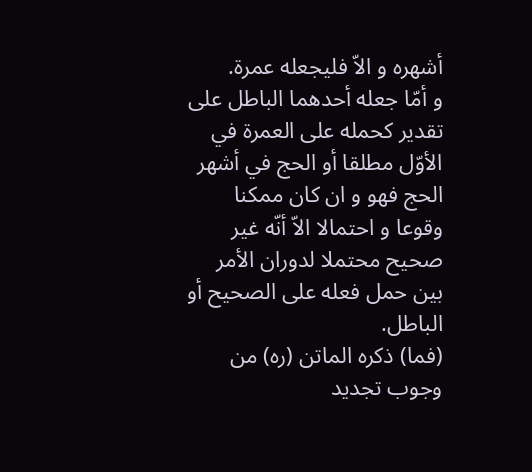أشهره و الاّ فليجعله عمرة.
و أمّا جعله أحدهما الباطل على تقدير كحمله على العمرة في الأوّل مطلقا أو الحج في أشهر الحج فهو و ان كان ممكنا وقوعا و احتمالا الاّ أنّه غير صحيح محتملا لدوران الأمر بين حمل فعله على الصحيح أو الباطل.
(فما) ذكره الماتن (ره) من وجوب تجديد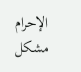الإحرام مشكل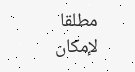مطلقا لإمكان